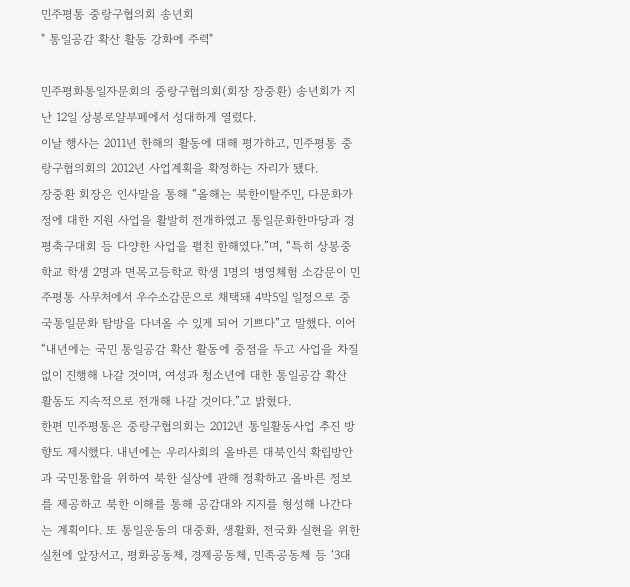민주평통 중랑구협의회 송년회
" 통일공감 확산 활동 강화에 주력"

민주평화통일자문회의 중랑구협의회(회장 장중환) 송년회가 지난 12일 상봉로얄부페에서 성대하게 열렸다.
이날 행사는 2011년 한해의 활동에 대해 평가하고, 민주평통 중랑구협의회의 2012년 사업계획을 확정하는 자리가 됐다.
장중환 회장은 인사말을 통해 “올해는 북한이탈주민, 다문화가정에 대한 지원 사업을 활발히 전개하였고 통일문화한마당과 경평축구대회 등 다양한 사업을 펼친 한해였다.”며, “특히 상봉중학교 학생 2명과 면목고등학교 학생 1명의 병영체험 소감문이 민주평통 사무처에서 우수소감문으로 채택돼 4박5일 일정으로 중국통일문화 탐방을 다녀올 수 있게 되어 기쁘다”고 말했다. 이어 “내년에는 국민 통일공감 확산 활동에 중점을 두고 사업을 차질없이 진행해 나갈 것이며, 여성과 청소년에 대한 통일공감 확산 활동도 지속적으로 전개해 나갈 것이다.”고 밝혔다.
한편 민주평통은 중랑구협의회는 2012년 통일활동사업 추진 방향도 제시했다. 내년에는 우리사회의 올바른 대북인식 확립방안과 국민통합을 위하여 북한 실상에 관해 정확하고 올바른 정보를 제공하고 북한 이해를 통해 공감대와 지지를 형성해 나간다는 계획이다. 또 통일운동의 대중화, 생활화, 전국화 실현을 위한 실천에 앞장서고, 평화공동체, 경제공동체, 민족공동체 등 ‘3대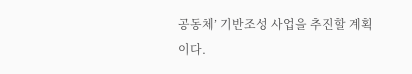공동체’ 기반조성 사업을 추진할 계획이다.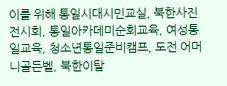이를 위해 통일시대시민교실, 북한사진전시회, 통일아카데미순회교육, 여성통일교육, 청소년통일준비캠프, 도전 어머니골든벨, 북한이탈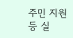주민 지원 등 실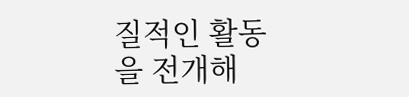질적인 활동을 전개해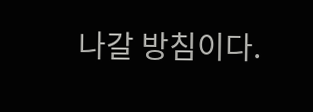나갈 방침이다.